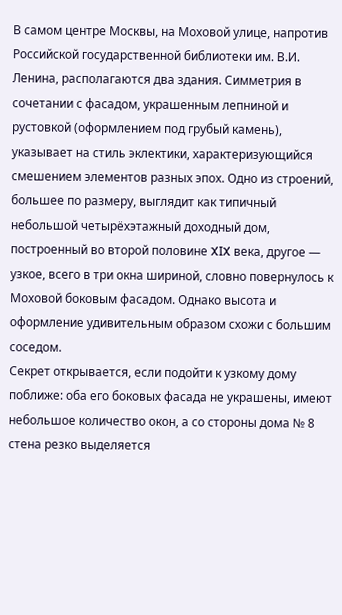В самом центре Москвы, на Моховой улице, напротив Российской государственной библиотеки им. В.И. Ленина, располагаются два здания. Симметрия в сочетании с фасадом, украшенным лепниной и рустовкой (оформлением под грубый камень), указывает на стиль эклектики, характеризующийся смешением элементов разных эпох. Одно из строений, большее по размеру, выглядит как типичный небольшой четырёхэтажный доходный дом, построенный во второй половине XIX века, другое — узкое, всего в три окна шириной, словно повернулось к Моховой боковым фасадом. Однако высота и оформление удивительным образом схожи с большим соседом.
Секрет открывается, если подойти к узкому дому поближе: оба его боковых фасада не украшены, имеют небольшое количество окон, а со стороны дома № 8 стена резко выделяется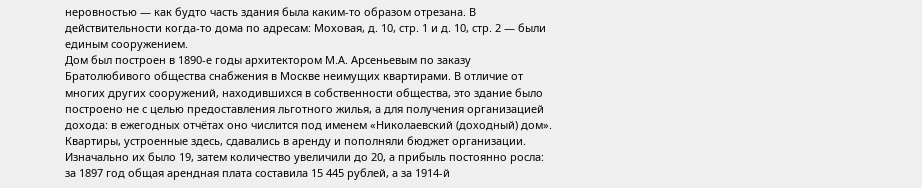неровностью — как будто часть здания была каким-то образом отрезана. В действительности когда-то дома по адресам: Моховая, д. 10, стр. 1 и д. 10, стр. 2 — были единым сооружением.
Дом был построен в 1890-е годы архитектором М.А. Арсеньевым по заказу Братолюбивого общества снабжения в Москве неимущих квартирами. В отличие от многих других сооружений, находившихся в собственности общества, это здание было построено не с целью предоставления льготного жилья, а для получения организацией дохода: в ежегодных отчётах оно числится под именем «Николаевский (доходный) дом». Квартиры, устроенные здесь, сдавались в аренду и пополняли бюджет организации. Изначально их было 19, затем количество увеличили до 20, а прибыль постоянно росла: за 1897 год общая арендная плата составила 15 445 рублей, а за 1914-й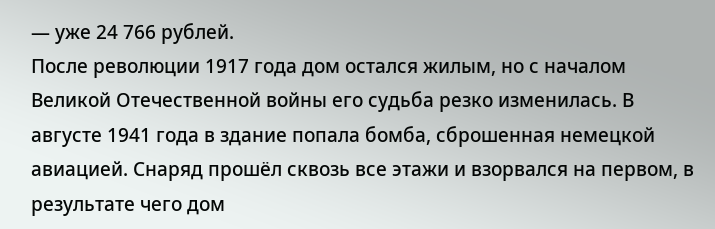— уже 24 766 рублей.
После революции 1917 года дом остался жилым, но с началом Великой Отечественной войны его судьба резко изменилась. В августе 1941 года в здание попала бомба, сброшенная немецкой авиацией. Снаряд прошёл сквозь все этажи и взорвался на первом, в результате чего дом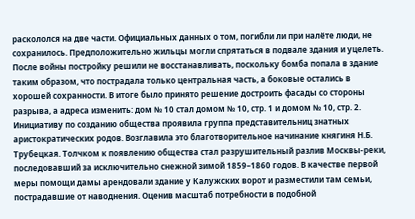раскололся на две части. Официальных данных о том, погибли ли при налёте люди, не сохранилось. Предположительно жильцы могли спрятаться в подвале здания и уцелеть.
После войны постройку решили не восстанавливать, поскольку бомба попала в здание таким образом, что пострадала только центральная часть, а боковые остались в хорошей сохранности. В итоге было принято решение достроить фасады со стороны разрыва, а адреса изменить: дом № 10 стал домом № 10, стр. 1 и домом № 10, стр. 2.
Инициативу по созданию общества проявила группа представительниц знатных аристократических родов. Возглавила это благотворительное начинание княгиня Н.Б. Трубецкая. Толчком к появлению общества стал разрушительный разлив Москвы-реки, последовавший за исключительно снежной зимой 1859–1860 годов. В качестве первой меры помощи дамы арендовали здание у Калужских ворот и разместили там семьи, пострадавшие от наводнения. Оценив масштаб потребности в подобной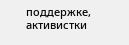поддержке, активистки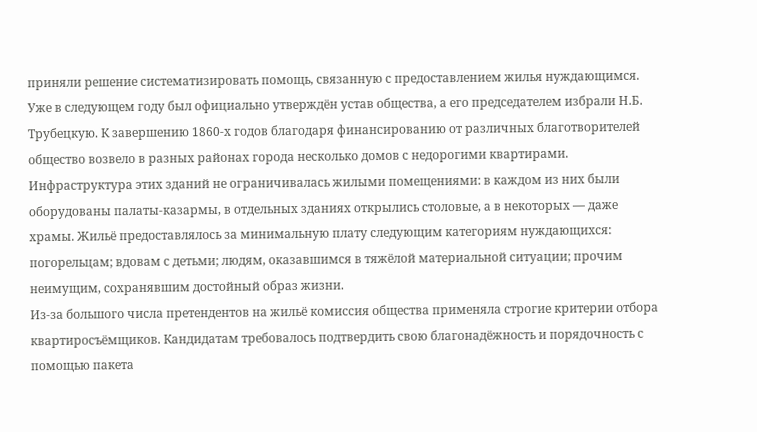приняли решение систематизировать помощь, связанную с предоставлением жилья нуждающимся.
Уже в следующем году был официально утверждён устав общества, а его председателем избрали Н.Б. Трубецкую. К завершению 1860-х годов благодаря финансированию от различных благотворителей общество возвело в разных районах города несколько домов с недорогими квартирами. Инфраструктура этих зданий не ограничивалась жилыми помещениями: в каждом из них были оборудованы палаты-казармы, в отдельных зданиях открылись столовые, а в некоторых — даже храмы. Жильё предоставлялось за минимальную плату следующим категориям нуждающихся: погорельцам; вдовам с детьми; людям, оказавшимся в тяжёлой материальной ситуации; прочим неимущим, сохранявшим достойный образ жизни.
Из-за большого числа претендентов на жильё комиссия общества применяла строгие критерии отбора квартиросъёмщиков. Кандидатам требовалось подтвердить свою благонадёжность и порядочность с помощью пакета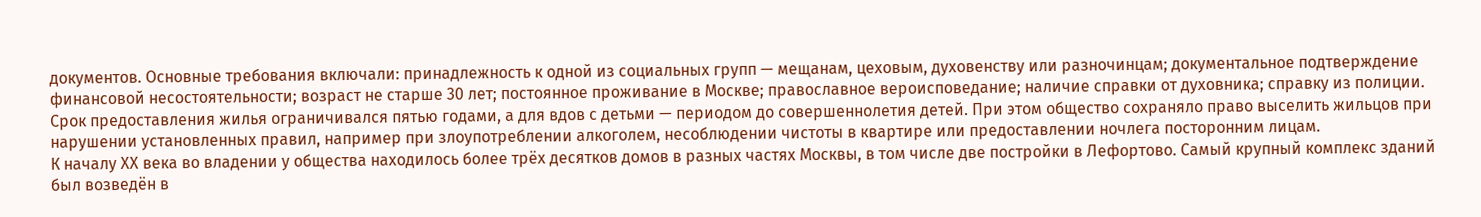документов. Основные требования включали: принадлежность к одной из социальных групп — мещанам, цеховым, духовенству или разночинцам; документальное подтверждение финансовой несостоятельности; возраст не старше 30 лет; постоянное проживание в Москве; православное вероисповедание; наличие справки от духовника; справку из полиции.
Срок предоставления жилья ограничивался пятью годами, а для вдов с детьми — периодом до совершеннолетия детей. При этом общество сохраняло право выселить жильцов при нарушении установленных правил, например при злоупотреблении алкоголем, несоблюдении чистоты в квартире или предоставлении ночлега посторонним лицам.
К началу ХХ века во владении у общества находилось более трёх десятков домов в разных частях Москвы, в том числе две постройки в Лефортово. Самый крупный комплекс зданий был возведён в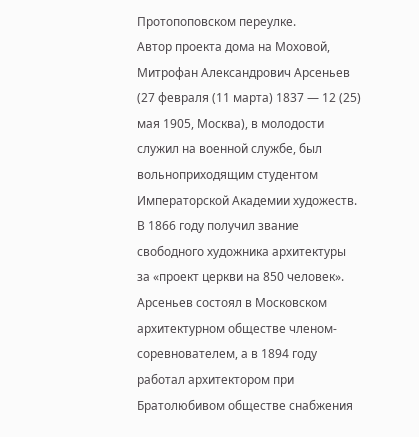Протопоповском переулке.
Автор проекта дома на Моховой, Митрофан Александрович Арсеньев (27 февраля (11 марта) 1837 — 12 (25) мая 1905, Москва), в молодости служил на военной службе, был вольноприходящим студентом Императорской Академии художеств. В 1866 году получил звание свободного художника архитектуры за «проект церкви на 850 человек». Арсеньев состоял в Московском архитектурном обществе членом-соревнователем, а в 1894 году работал архитектором при Братолюбивом обществе снабжения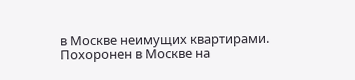в Москве неимущих квартирами. Похоронен в Москве на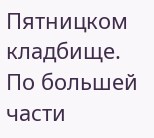Пятницком кладбище.
По большей части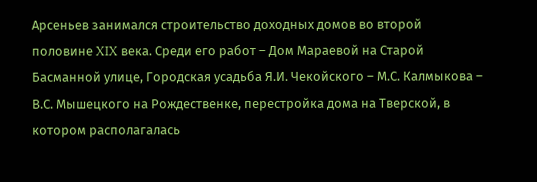Арсеньев занимался строительство доходных домов во второй половине XIX века. Среди его работ – Дом Мараевой на Старой Басманной улице, Городская усадьба Я.И. Чекойского – М.С. Калмыкова – В.С. Мышецкого на Рождественке, перестройка дома на Тверской, в котором располагалась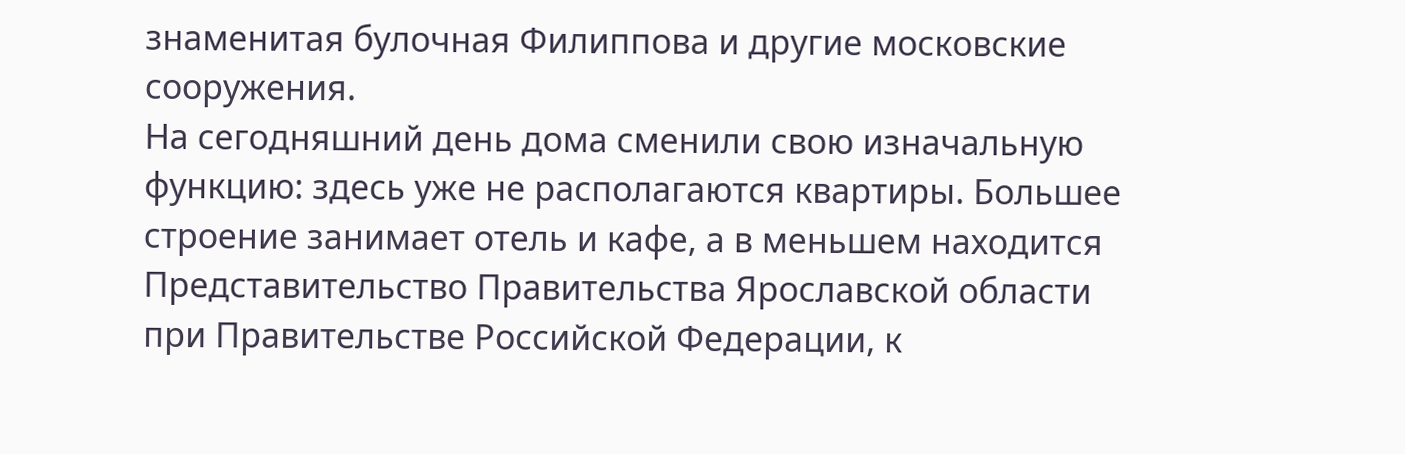знаменитая булочная Филиппова и другие московские сооружения.
На сегодняшний день дома сменили свою изначальную функцию: здесь уже не располагаются квартиры. Большее строение занимает отель и кафе, а в меньшем находится Представительство Правительства Ярославской области при Правительстве Российской Федерации, к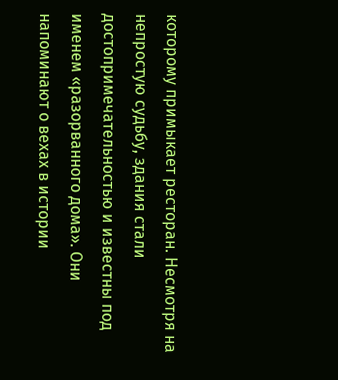которому примыкает ресторан. Несмотря на непростую судьбу, здания стали достопримечательностью и известны под именем «разорванного дома». Они напоминают о вехах в истории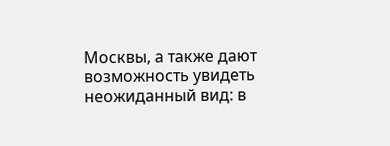Москвы, а также дают возможность увидеть неожиданный вид: в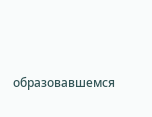образовавшемся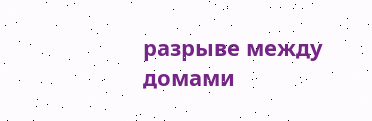разрыве между домами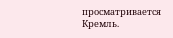просматривается Кремль.